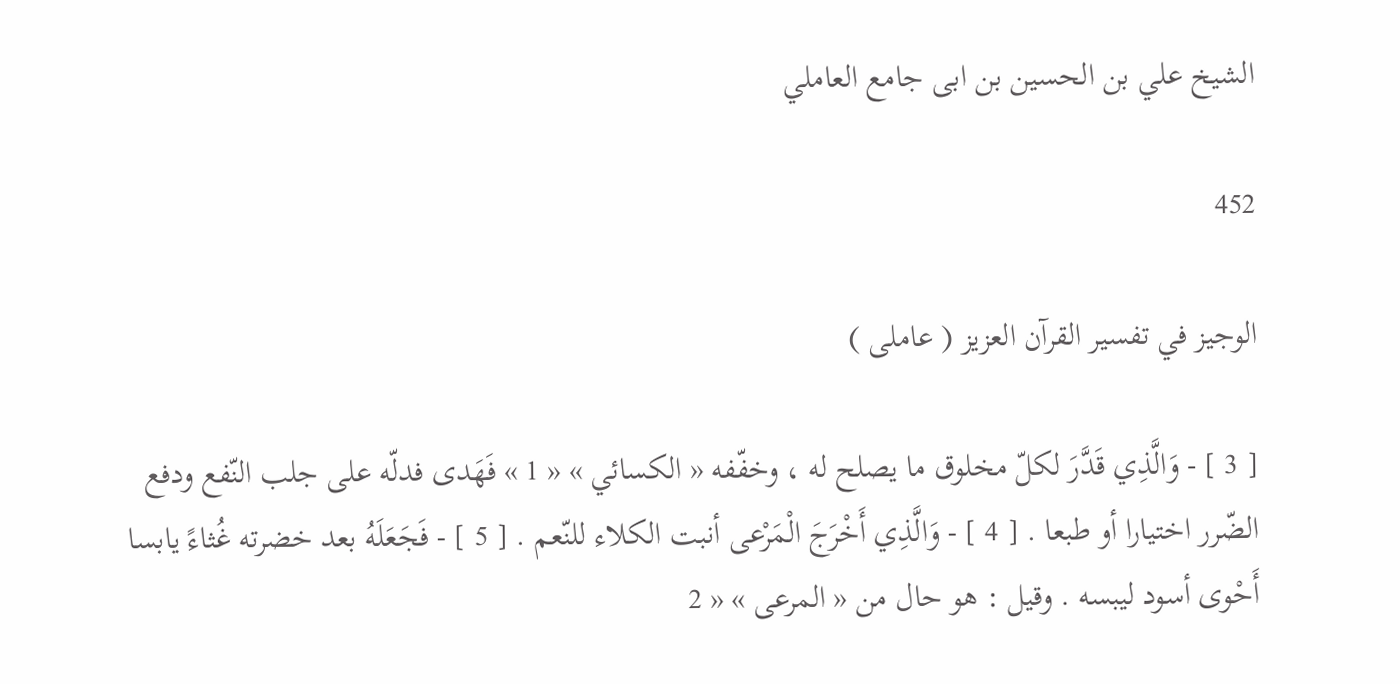الشيخ علي بن الحسين بن ابى جامع العاملي

452

الوجيز في تفسير القرآن العزيز ( عاملى )

[ 3 ] - وَالَّذِي قَدَّرَ لكلّ مخلوق ما يصلح له ، وخفّفه « الكسائي » « 1 » فَهَدى فدلّه على جلب النّفع ودفع الضّرر اختيارا أو طبعا . [ 4 ] - وَالَّذِي أَخْرَجَ الْمَرْعى أنبت الكلاء للنّعم . [ 5 ] - فَجَعَلَهُ بعد خضرته غُثاءً يابسا أَحْوى أسود ليبسه . وقيل : هو حال من « المرعى » « 2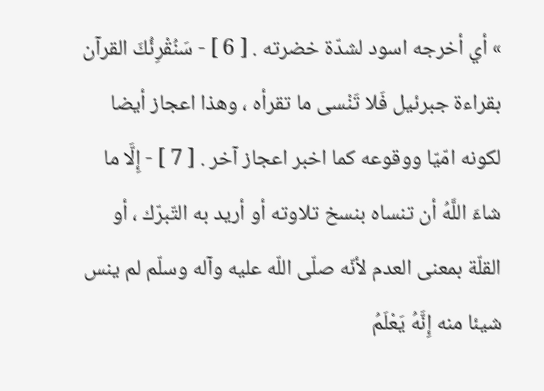» أي أخرجه اسود لشدّة خضرته . [ 6 ] - سَنُقْرِئُكَ القرآن بقراءة جبرئيل فَلا تَنْسى ما تقرأه ، وهذا اعجاز أيضا لكونه امّيّا ووقوعه كما اخبر اعجاز آخر . [ 7 ] - إِلَّا ما شاءَ اللَّهُ أن تنساه بنسخ تلاوته أو أريد به التّبرّك ، أو القلّة بمعنى العدم لأنّه صلّى اللّه عليه وآله وسلّم لم ينس شيئا منه إِنَّهُ يَعْلَمُ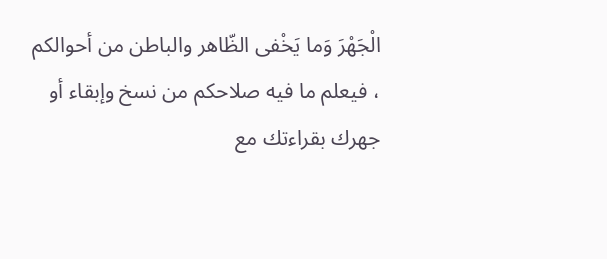الْجَهْرَ وَما يَخْفى الظّاهر والباطن من أحوالكم ، فيعلم ما فيه صلاحكم من نسخ وإبقاء أو جهرك بقراءتك مع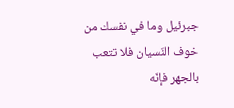جبرئيل وما في نفسك من خوف النّسيان فلا تتعب بالجهر فإنّه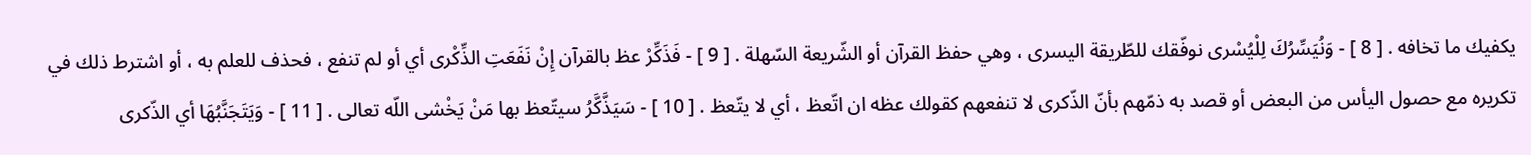يكفيك ما تخافه . [ 8 ] - وَنُيَسِّرُكَ لِلْيُسْرى نوفّقك للطّريقة اليسرى ، وهي حفظ القرآن أو الشّريعة السّهلة . [ 9 ] - فَذَكِّرْ عظ بالقرآن إِنْ نَفَعَتِ الذِّكْرى أي أو لم تنفع ، فحذف للعلم به ، أو اشترط ذلك في تكريره مع حصول اليأس من البعض أو قصد به ذمّهم بأنّ الذّكرى لا تنفعهم كقولك عظه ان اتّعظ ، أي لا يتّعظ . [ 10 ] - سَيَذَّكَّرُ سيتّعظ بها مَنْ يَخْشى اللّه تعالى . [ 11 ] - وَيَتَجَنَّبُهَا أي الذّكرى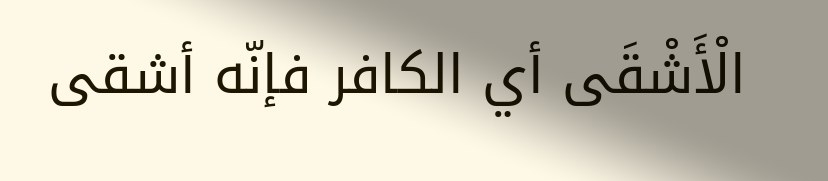الْأَشْقَى أي الكافر فإنّه أشقى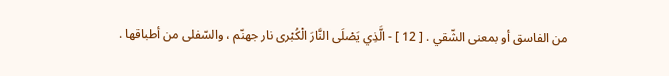من الفاسق أو بمعنى الشّقي . [ 12 ] - الَّذِي يَصْلَى النَّارَ الْكُبْرى نار جهنّم ، والسّفلى من أطباقها .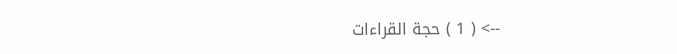--> ( 1 ) حجة القراءات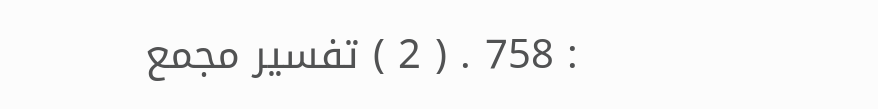: 758 . ( 2 ) تفسير مجمع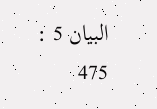البيان 5 : 475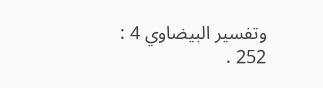وتفسير البيضاوي 4 : 252 .